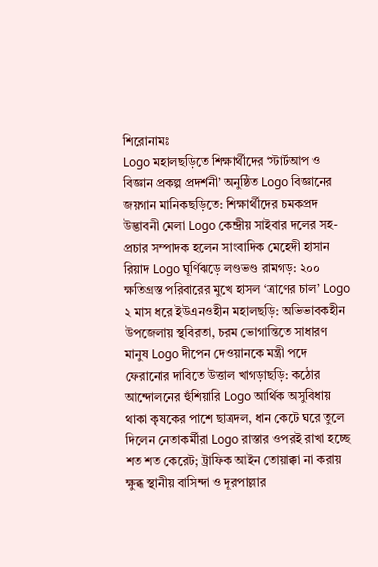শিরোনামঃ
Logo মহালছড়িতে শিক্ষার্থীদের ‘স্টার্টআপ ও বিজ্ঞান প্রকল্প প্রদর্শনী’ অনুষ্ঠিত Logo বিজ্ঞানের জয়গান মানিকছড়িতে: শিক্ষার্থীদের চমকপ্রদ উদ্ভাবনী মেলা Logo কেন্দ্রীয় সাইবার দলের সহ-প্রচার সম্পাদক হলেন সাংবাদিক মেহেদী হাসান রিয়াদ Logo ঘূর্ণিঝড়ে লণ্ডভণ্ড রামগড়: ২০০ ক্ষতিগ্রস্ত পরিবারের মুখে হাসল ‘ত্রাণের চাল’ Logo ২ মাস ধরে ইউএনওহীন মহালছড়ি: অভিভাবকহীন উপজেলায় স্থবিরতা, চরম ভোগান্তিতে সাধারণ মানুষ Logo দীপেন দেওয়ানকে মন্ত্রী পদে ফেরানোর দাবিতে উত্তাল খাগড়াছড়ি: কঠোর আন্দোলনের হুঁশিয়ারি Logo আর্থিক অসুবিধায় থাকা কৃষকের পাশে ছাত্রদল, ধান কেটে ঘরে তুলে দিলেন নেতাকর্মীরা Logo রাস্তার ওপরই রাখা হচ্ছে শত শত কেরেট; ট্রাফিক আইন তোয়াক্কা না করায় ক্ষুব্ধ স্থানীয় বাসিন্দা ও দূরপাল্লার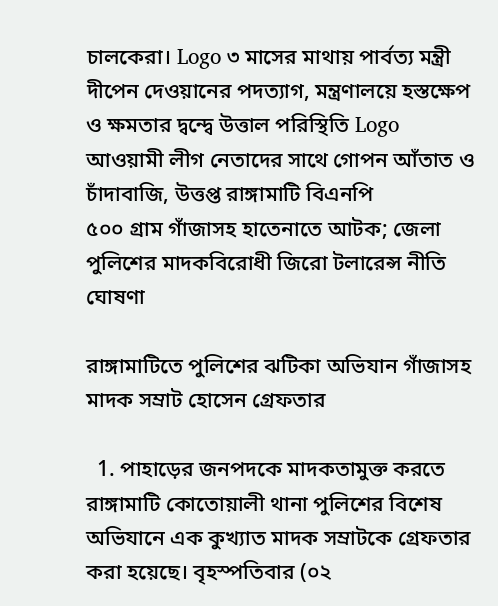চালকেরা। Logo ৩ মাসের মাথায় পার্বত্য মন্ত্রী দীপেন দেওয়ানের পদত্যাগ, মন্ত্রণালয়ে হস্তক্ষেপ ও ক্ষমতার দ্বন্দ্বে উত্তাল পরিস্থিতি Logo আওয়ামী লীগ নেতাদের সাথে গোপন আঁতাত ও চাঁদাবাজি, উত্তপ্ত রাঙ্গামাটি বিএনপি
৫০০ গ্রাম গাঁজাসহ হাতেনাতে আটক; জেলা পুলিশের মাদকবিরোধী জিরো টলারেন্স নীতি ঘোষণা

রাঙ্গামাটিতে পুলিশের ঝটিকা অভিযান গাঁজাসহ মাদক সম্রাট হোসেন গ্রেফতার

  1. পাহাড়ের জনপদকে মাদকতামুক্ত করতে রাঙ্গামাটি কোতোয়ালী থানা পুলিশের বিশেষ অভিযানে এক কুখ্যাত মাদক সম্রাটকে গ্রেফতার করা হয়েছে। বৃহস্পতিবার (০২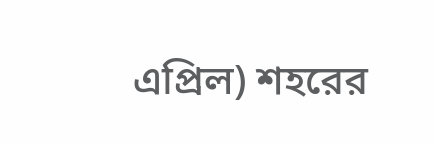এপ্রিল) শহরের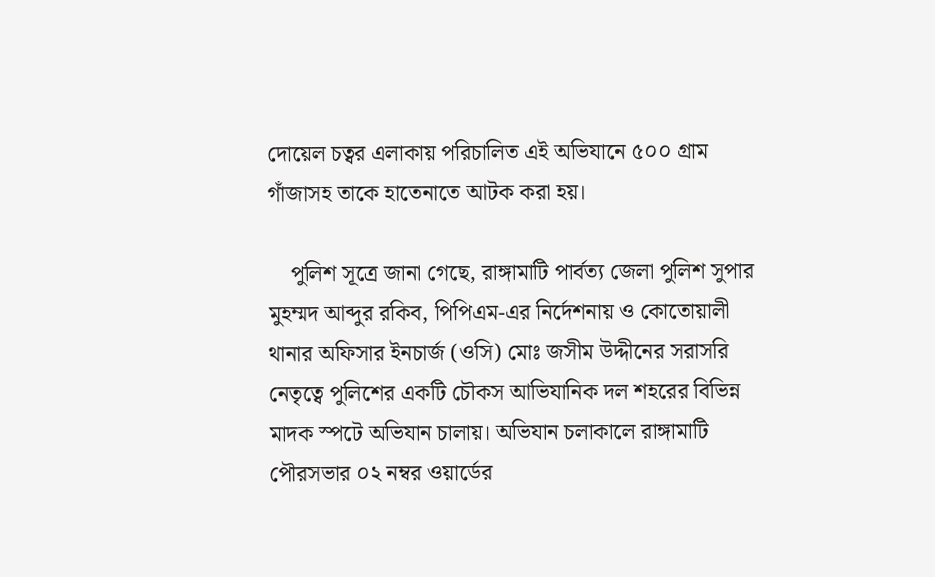দোয়েল চত্বর এলাকায় পরিচালিত এই অভিযানে ৫০০ গ্রাম গাঁজাসহ তাকে হাতেনাতে আটক করা হয়।

    পুলিশ সূত্রে জানা গেছে, রাঙ্গামাটি পার্বত্য জেলা পুলিশ সুপার মুহম্মদ আব্দুর রকিব, পিপিএম-এর নির্দেশনায় ও কোতোয়ালী থানার অফিসার ইনচার্জ (ওসি) মোঃ জসীম উদ্দীনের সরাসরি নেতৃত্বে পুলিশের একটি চৌকস আভিযানিক দল শহরের বিভিন্ন মাদক স্পটে অভিযান চালায়। অভিযান চলাকালে রাঙ্গামাটি পৌরসভার ০২ নম্বর ওয়ার্ডের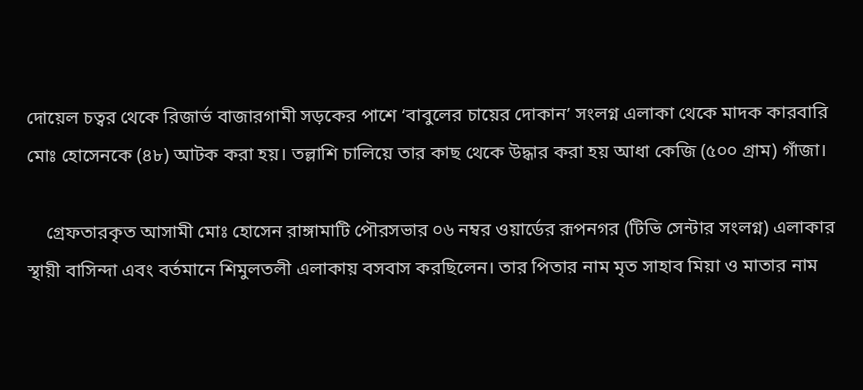দোয়েল চত্বর থেকে রিজার্ভ বাজারগামী সড়কের পাশে ‘বাবুলের চায়ের দোকান’ সংলগ্ন এলাকা থেকে মাদক কারবারি মোঃ হোসেনকে (৪৮) আটক করা হয়। তল্লাশি চালিয়ে তার কাছ থেকে উদ্ধার করা হয় আধা কেজি (৫০০ গ্রাম) গাঁজা।

    গ্রেফতারকৃত আসামী মোঃ হোসেন রাঙ্গামাটি পৌরসভার ০৬ নম্বর ওয়ার্ডের রূপনগর (টিভি সেন্টার সংলগ্ন) এলাকার স্থায়ী বাসিন্দা এবং বর্তমানে শিমুলতলী এলাকায় বসবাস করছিলেন। তার পিতার নাম মৃত সাহাব মিয়া ও মাতার নাম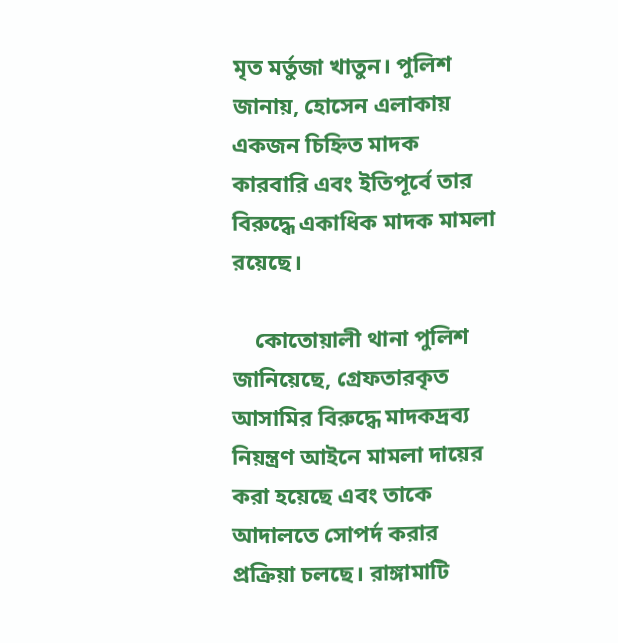মৃত মর্তুজা খাতুন। পুলিশ জানায়, হোসেন এলাকায় একজন চিহ্নিত মাদক কারবারি এবং ইতিপূর্বে তার বিরুদ্ধে একাধিক মাদক মামলা রয়েছে।

    কোতোয়ালী থানা পুলিশ জানিয়েছে, গ্রেফতারকৃত আসামির বিরুদ্ধে মাদকদ্রব্য নিয়ন্ত্রণ আইনে মামলা দায়ের করা হয়েছে এবং তাকে আদালতে সোপর্দ করার প্রক্রিয়া চলছে। রাঙ্গামাটি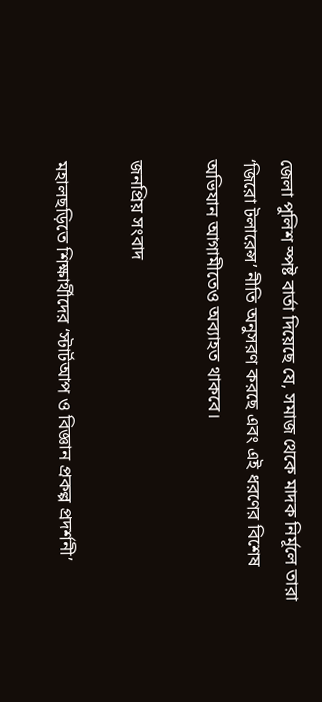জেলা পুলিশ স্পষ্ট বার্তা দিয়েছে যে, সমাজ থেকে মাদক নির্মূলে তারা ‘জিরো টলারেন্স’ নীতি অনুসরণ করছে এবং এই ধরণের বিশেষ অভিযান আগামীতেও অব্যাহত থাকবে।

জনপ্রিয় সংবাদ

মহালছড়িতে শিক্ষার্থীদের ‘স্টার্টআপ ও বিজ্ঞান প্রকল্প প্রদর্শনী’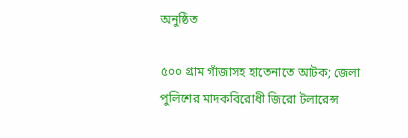অনুষ্ঠিত

৫০০ গ্রাম গাঁজাসহ হাতেনাতে আটক; জেলা পুলিশের মাদকবিরোধী জিরো টলারেন্স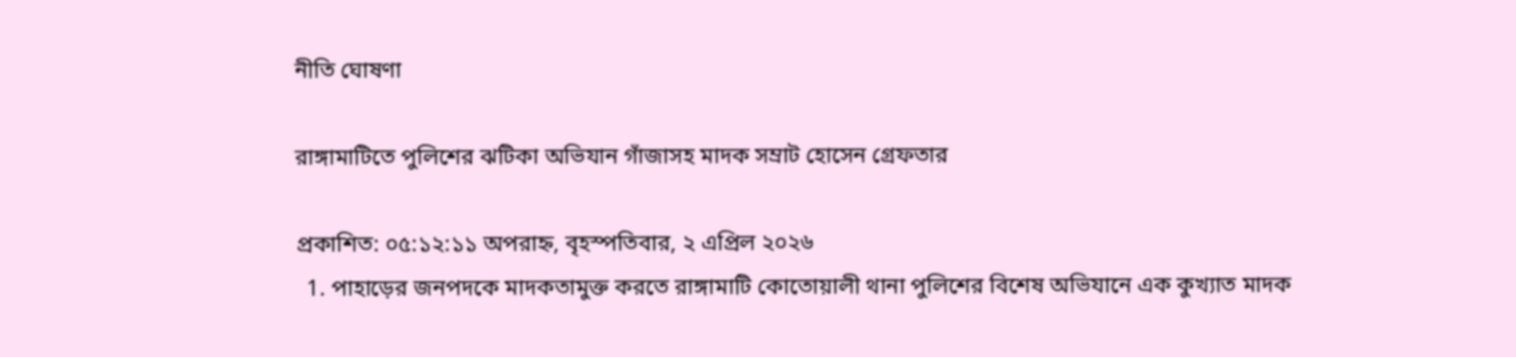নীতি ঘোষণা

রাঙ্গামাটিতে পুলিশের ঝটিকা অভিযান গাঁজাসহ মাদক সম্রাট হোসেন গ্রেফতার

প্রকাশিত: ০৫:১২:১১ অপরাহ্ন, বৃহস্পতিবার, ২ এপ্রিল ২০২৬
  1. পাহাড়ের জনপদকে মাদকতামুক্ত করতে রাঙ্গামাটি কোতোয়ালী থানা পুলিশের বিশেষ অভিযানে এক কুখ্যাত মাদক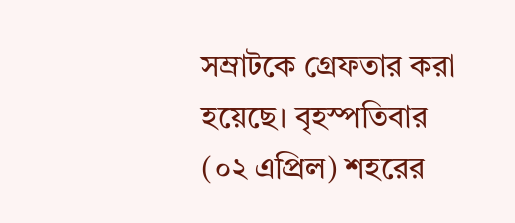সম্রাটকে গ্রেফতার করা হয়েছে। বৃহস্পতিবার (০২ এপ্রিল) শহরের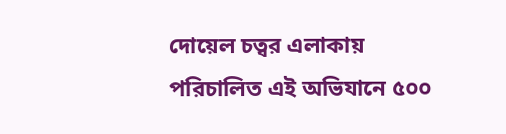দোয়েল চত্বর এলাকায় পরিচালিত এই অভিযানে ৫০০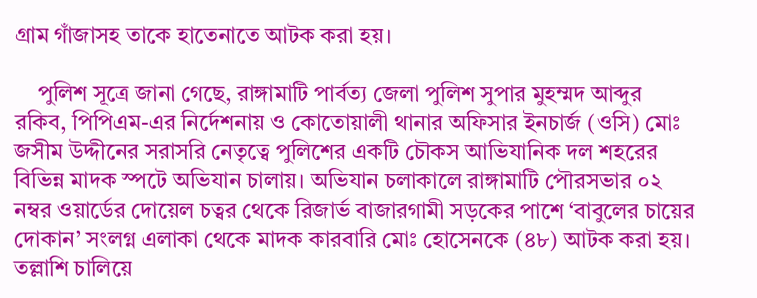গ্রাম গাঁজাসহ তাকে হাতেনাতে আটক করা হয়।

    পুলিশ সূত্রে জানা গেছে, রাঙ্গামাটি পার্বত্য জেলা পুলিশ সুপার মুহম্মদ আব্দুর রকিব, পিপিএম-এর নির্দেশনায় ও কোতোয়ালী থানার অফিসার ইনচার্জ (ওসি) মোঃ জসীম উদ্দীনের সরাসরি নেতৃত্বে পুলিশের একটি চৌকস আভিযানিক দল শহরের বিভিন্ন মাদক স্পটে অভিযান চালায়। অভিযান চলাকালে রাঙ্গামাটি পৌরসভার ০২ নম্বর ওয়ার্ডের দোয়েল চত্বর থেকে রিজার্ভ বাজারগামী সড়কের পাশে ‘বাবুলের চায়ের দোকান’ সংলগ্ন এলাকা থেকে মাদক কারবারি মোঃ হোসেনকে (৪৮) আটক করা হয়। তল্লাশি চালিয়ে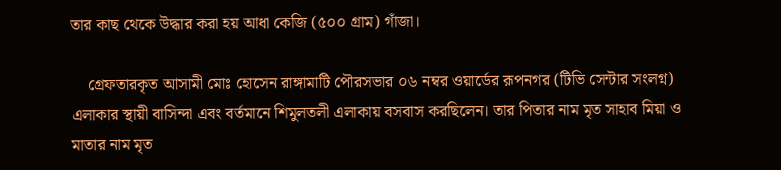তার কাছ থেকে উদ্ধার করা হয় আধা কেজি (৫০০ গ্রাম) গাঁজা।

    গ্রেফতারকৃত আসামী মোঃ হোসেন রাঙ্গামাটি পৌরসভার ০৬ নম্বর ওয়ার্ডের রূপনগর (টিভি সেন্টার সংলগ্ন) এলাকার স্থায়ী বাসিন্দা এবং বর্তমানে শিমুলতলী এলাকায় বসবাস করছিলেন। তার পিতার নাম মৃত সাহাব মিয়া ও মাতার নাম মৃত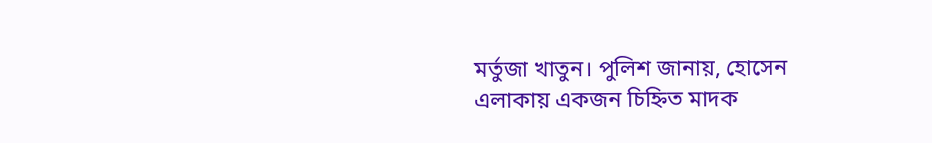মর্তুজা খাতুন। পুলিশ জানায়, হোসেন এলাকায় একজন চিহ্নিত মাদক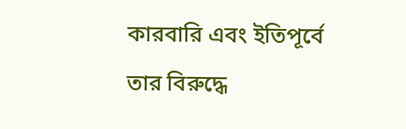কারবারি এবং ইতিপূর্বে তার বিরুদ্ধে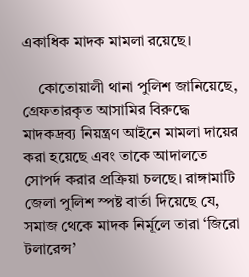একাধিক মাদক মামলা রয়েছে।

    কোতোয়ালী থানা পুলিশ জানিয়েছে, গ্রেফতারকৃত আসামির বিরুদ্ধে মাদকদ্রব্য নিয়ন্ত্রণ আইনে মামলা দায়ের করা হয়েছে এবং তাকে আদালতে সোপর্দ করার প্রক্রিয়া চলছে। রাঙ্গামাটি জেলা পুলিশ স্পষ্ট বার্তা দিয়েছে যে, সমাজ থেকে মাদক নির্মূলে তারা ‘জিরো টলারেন্স’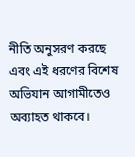নীতি অনুসরণ করছে এবং এই ধরণের বিশেষ অভিযান আগামীতেও অব্যাহত থাকবে।